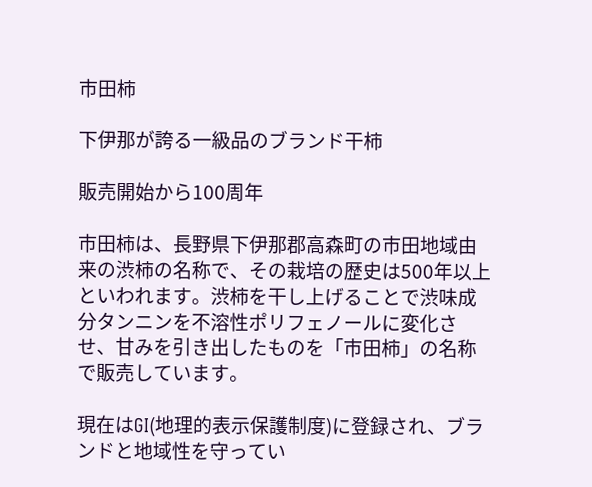市田柿

下伊那が誇る一級品のブランド干柿

販売開始から100周年

市田柿は、長野県下伊那郡高森町の市田地域由来の渋柿の名称で、その栽培の歴史は500年以上といわれます。渋柿を干し上げることで渋味成分タンニンを不溶性ポリフェノールに変化させ、甘みを引き出したものを「市田柿」の名称で販売しています。

現在はGI(地理的表示保護制度)に登録され、ブランドと地域性を守ってい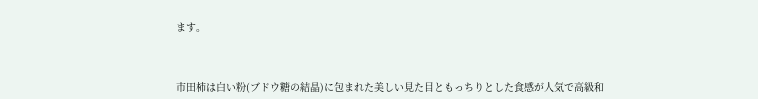ます。



市田柿は白い粉(ブドウ糖の結晶)に包まれた美しい見た目ともっちりとした食感が人気で高級和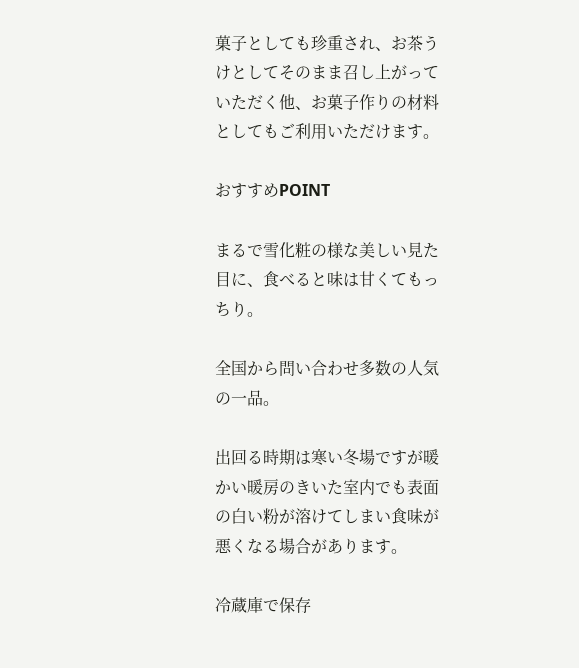菓子としても珍重され、お茶うけとしてそのまま召し上がっていただく他、お菓子作りの材料としてもご利用いただけます。

おすすめPOINT

まるで雪化粧の様な美しい見た目に、食べると味は甘くてもっちり。

全国から問い合わせ多数の人気の一品。

出回る時期は寒い冬場ですが暖かい暖房のきいた室内でも表面の白い粉が溶けてしまい食味が悪くなる場合があります。

冷蔵庫で保存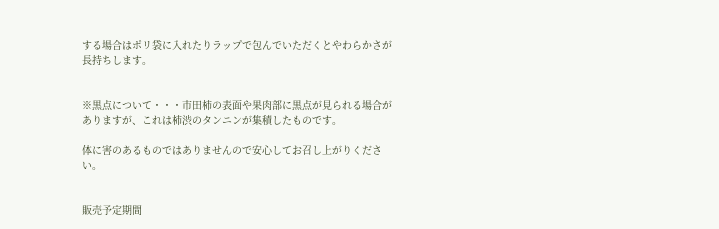する場合はポリ袋に入れたりラップで包んでいただくとやわらかさが長持ちします。


※黒点について・・・市田柿の表面や果肉部に黒点が見られる場合がありますが、これは柿渋のタンニンが集積したものです。

体に害のあるものではありませんので安心してお召し上がりください。


販売予定期間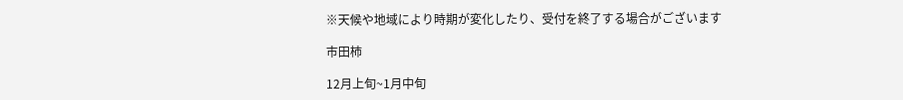※天候や地域により時期が変化したり、受付を終了する場合がございます

市田柿

12月上旬~1月中旬